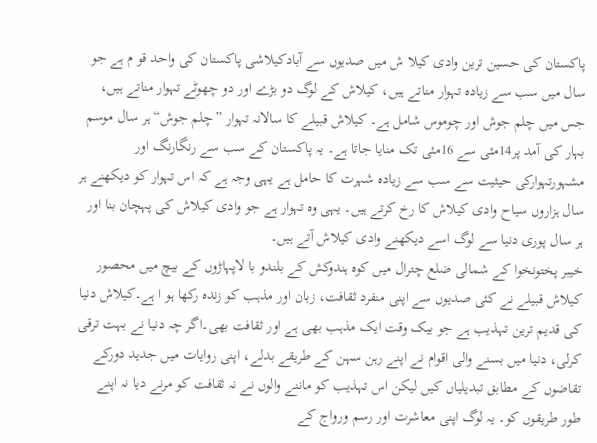پاکستان کی حسین ترین وادی کیلا ش میں صدیوں سے آبادکیلاشی پاکستان کی واحد قو م ہے جو سال میں سب سے زیادہ تہوار مناتے ہیں، کیلاش کے لوگ دو بڑے اور دو چھوٹے تہوار مناتے ہیں، جس میں چلم جوش اور چوموس شامل ہے۔ کیلاش قبیلے کا سالانہ تہوار ”چلم جوش“ ہر سال موسم بہار کی آمد پر14مئی سے 16مئی تک منایا جاتا ہے۔ یہ پاکستان کے سب سے رنگارنگ اور مشہورتہوارکی حیثیت سے سب سے زیادہ شہرت کا حامل ہے یہی وجہ ہے کہ اس تہوار کو دیکھنے ہر سال ہزاروں سیاح وادی کیلاش کا رخ کرتے ہیں۔ یہی وہ تہوار ہے جو وادی کیلاش کی پہچان بنا اور ہر سال پوری دنیا سے لوگ اسے دیکھنے وادی کیلاش آتے ہیں۔
خیبر پختونخوا کے شمالی ضلع چترال میں کوہ ہندوکش کے بلندو با لاپہاڑوں کے بیچ میں محصور کیلاش قبیلے نے کئی صدیوں سے اپنی منفرد ثقافت، زبان اور مذہب کو زندہ رکھا ہو ا ہے۔کیلاش دنیا کی قدیم ترین تہذیب ہے جو بیک وقت ایک مذہب بھی ہے اور ثقافت بھی۔اگر چہ دنیا نے بہت ترقی کرلی، دنیا میں بسنے والی اقوام نے اپنے رہن سہن کے طریقے بدلے، اپنی روایات میں جدید دورکے تقاضوں کے مطابق تبدیلیاں کیں لیکن اس تہذیب کو ماننے والوں نے نہ ثقافت کو مرنے دیا نہ اپنے طور طریقوں کو۔ یہ لوگ اپنی معاشرت اور رسم ورواج کے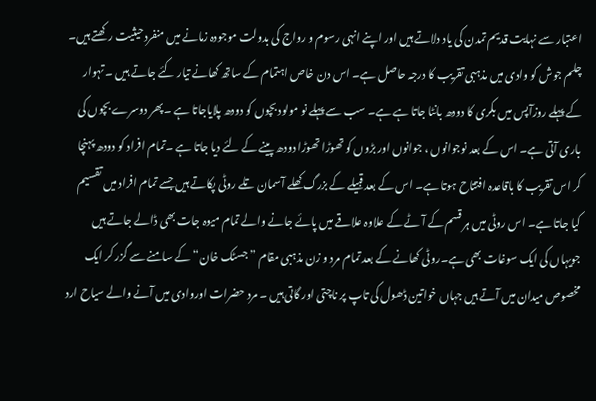اعتبار سے نہایت قدیم تمدن کی یاد دلاتے ہیں اور اپنے انہی رسوم و رواج کی بدولت موجودہ زمانے میں منفردحیثیت رکھتے ہیں۔
چلم جوش کو وادی میں مذہبی تقریب کا درجہ حاصل ہے۔ اس دن خاص اہتمام کے ساتھ کھانے تیار کئے جاتے ہیں ۔ تہوار کے پہلے روزآپس میں بکری کا دودھ بانٹا جاتا ہے ہے۔ سب سے پہلے نو مولود بچوں کو دودھ پلایاجاتا ہے ۔پھر دوسرے بچوں کی باری آتی ہے۔ اس کے بعد نوجوانوں ، جوانوں اور بڑوں کو تھوڑا تھوڑا دودھ پینے کے لئے دیا جاتا ہے ۔تمام افراد کو دودھ پہنچا کر اس تقریب کا باقاعدہ افتتاح ہوتا ہے۔ اس کے بعد قبیلے کے بزرگ کھلے آسمان تلے روٹی پکاتے ہیں جسے تمام افراد میں تقسیم کیا جاتا ہے۔ اس روٹی میں ہر قسم کے آٹے کے علاوہ علاقے میں پائے جانے والے تمام میوہ جات بھی ڈالے جاتے ہیں جویہاں کی ایک سوغات بھی ہے۔روٹی کھانے کے بعد تمام مرد و زن مذہبی مقام ”جسٹک خان“ کے سامنے سے گزر کر ایک مخصوص میدان میں آتے ہیں جہاں خواتین ڈھول کی تاپ پر ناچتی اور گاتی ہیں ۔ مرد حضرات اوروادی میں آنے والے سیاح ارد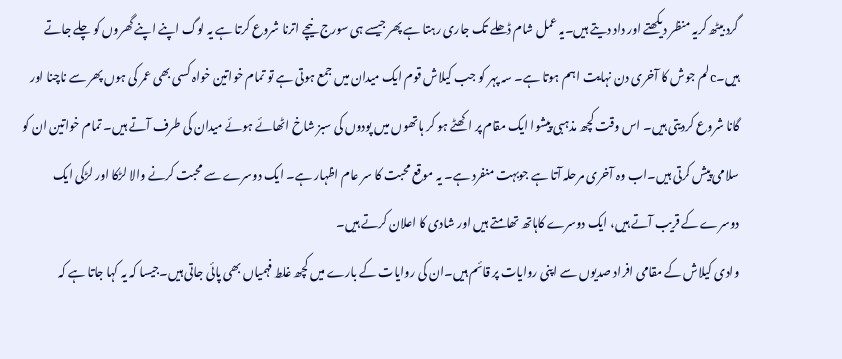گرد بیٹھ کریہ منظر دیکھتے اور داد دیتے ہیں۔یہ عمل شام ڈھلے تک جاری رہتا ہے پھر جیسے ہی سورج نیچے اترنا شروع کرتا ہے یہ لوگ اپنے اپنے گھروں کو چلے جاتے ہیں۔cلم جوش کا آخری دن نہایت اہم ہوتا ہے۔ سہ پہر کو جب کیلاش قوم ایک میدان میں جمع ہوتی ہے تو تمام خواتین خواہ کسی بھی عمر کی ہوں پھر سے ناچنا اور گانا شروع کردیتی ہیں۔ اس وقت کچھ مذہبی پیشوا ایک مقام پر اکھٹے ہو کر ہاتھوں میں پودوں کی سبز شاخ اٹھائے ہوئے میدان کی طرف آتے ہیں۔ تمام خواتین ان کو سلامی پیش کرتی ہیں۔اب وہ آخری مرحلہ آتا ہے جوبہت منفرد ہے۔ یہ موقع محبت کا سر عام اظہار ہے۔ ایک دوسرے سے محبت کرنے والا لڑکا اور لڑکی ایک دوسرے کے قریب آتے ہیں، ایک دوسرے کاہاتھ تھامتے ہیں اور شادی کا اعلان کرتے ہیں۔
وادی کیلاش کے مقامی افراد صدیوں سے اپنی روایات پر قائم ہیں۔ان کی روایات کے بارے میں کچھ غلط فہمیاں بھی پائی جاتی ہیں۔جیسا کہ یہ کہا جاتا ہے کہ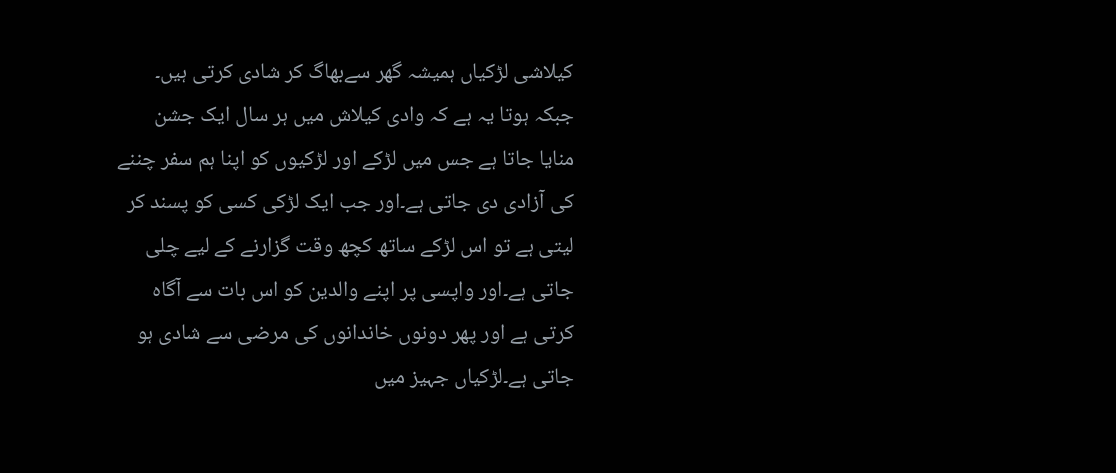کیلاشی لڑکیاں ہمیشہ گھر سےبھاگ کر شادی کرتی ہیں۔ جبکہ ہوتا یہ ہے کہ وادی کیلاش میں ہر سال ایک جشن منایا جاتا ہے جس میں لڑکے اور لڑکیوں کو اپنا ہم سفر چننے کی آزادی دی جاتی ہے۔اور جب ایک لڑکی کسی کو پسند کر لیتی ہے تو اس لڑکے ساتھ کچھ وقت گزارنے کے لیے چلی جاتی ہے۔اور واپسی پر اپنے والدین کو اس بات سے آگاہ کرتی ہے اور پھر دونوں خاندانوں کی مرضی سے شادی ہو جاتی ہے۔لڑکیاں جہیز میں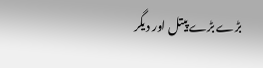بڑے بڑے پیتل اور دیگر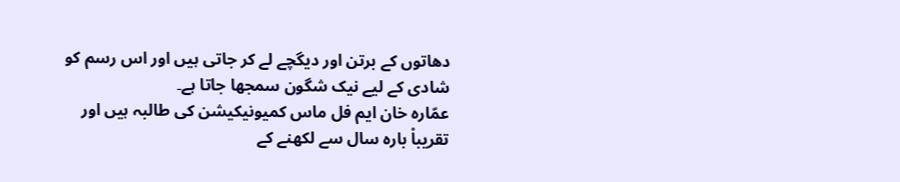دھاتوں کے برتن اور دیگچے لے کر جاتی ہیں اور اس رسم کو شادی کے لیے نیک شگون سمجھا جاتا ہے۔
عمّارہ خان ایم فل ماس کمیونیکیشن کی طالبہ ہیں اور تقریباْ بارہ سال سے لکھنے کے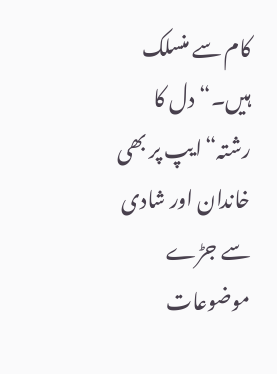کام سے منسلک ہیں۔“دل کا رشتہ“ایپ پر بھی خاندان اور شادی سے جڑے موضوعات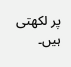پر لکھتی ہیں۔